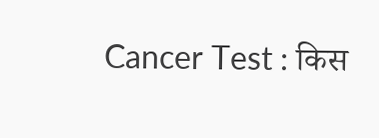Cancer Test : किस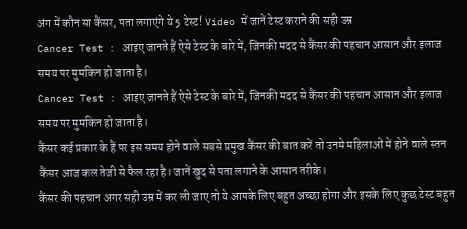अंग में कौन सा कैंसर, पता लगाएंगे ये 5 टेस्ट! Video में जानें टेस्ट कराने की सही उम्र
Cancer Test : आइए जानते हैं ऐसे टेस्ट के बारे में, जिनकी मदद से कैंसर की पहचान आसान और इलाज समय पर मुमकिन हो जाता है।
Cancer Test : आइए जानते हैं ऐसे टेस्ट के बारे में, जिनकी मदद से कैंसर की पहचान आसान और इलाज समय पर मुमकिन हो जाता है।
कैंसर कई प्रकार के हैं पर इस समय होने वाले सबसे प्रमुख कैंसर की बात करें तो उनमे महिलाओं में होने वाले स्तन कैंसर आज कल तेजी से फैल रहा है। जानें खुद से पता लगाने के आसान तरीके।
कैंसर की पहचान अगर सही उम्र में कर ली जाए तो ये आपके लिए बहुत अच्छा होगा और इसके लिए कुछ टेस्ट बहुत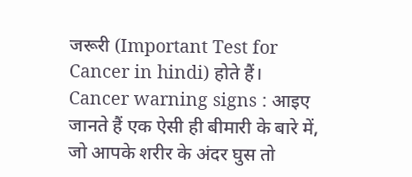जरूरी (Important Test for Cancer in hindi) होते हैं।
Cancer warning signs : आइए जानते हैं एक ऐसी ही बीमारी के बारे में, जो आपके शरीर के अंदर घुस तो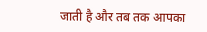जाती है और तब तक आपका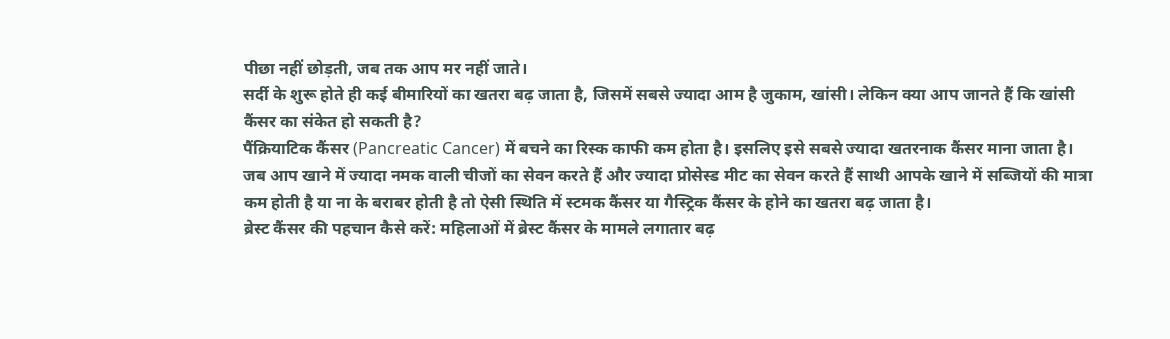पीछा नहीं छोड़ती, जब तक आप मर नहीं जाते।
सर्दी के शुरू होते ही कई बीमारियों का खतरा बढ़ जाता है, जिसमें सबसे ज्यादा आम है जुकाम, खांसी। लेकिन क्या आप जानते हैं कि खांसी कैंसर का संकेत हो सकती है?
पैंक्रियाटिक कैंसर (Pancreatic Cancer) में बचने का रिस्क काफी कम होता है। इसलिए इसे सबसे ज्यादा खतरनाक कैंसर माना जाता है।
जब आप खाने में ज्यादा नमक वाली चीजों का सेवन करते हैं और ज्यादा प्रोसेस्ड मीट का सेवन करते हैं साथी आपके खाने में सब्जियों की मात्रा कम होती है या ना के बराबर होती है तो ऐसी स्थिति में स्टमक कैंसर या गैस्ट्रिक कैंसर के होने का खतरा बढ़ जाता है।
ब्रेस्ट कैंसर की पहचान कैसे करें: महिलाओं में ब्रेस्ट कैंसर के मामले लगातार बढ़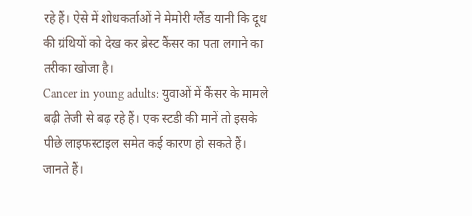रहे हैं। ऐसे में शोधकर्ताओं ने मेमोरी ग्लैंड यानी कि दूध की ग्रंथियों को देख कर ब्रेस्ट कैंसर का पता लगाने का तरीका खोजा है।
Cancer in young adults: युवाओं में कैंसर के मामले बढ़ी तेजी से बढ़ रहे हैं। एक स्टडी की मानें तो इसके पीछे लाइफस्टाइल समेत कई कारण हो सकते हैं। जानते हैं।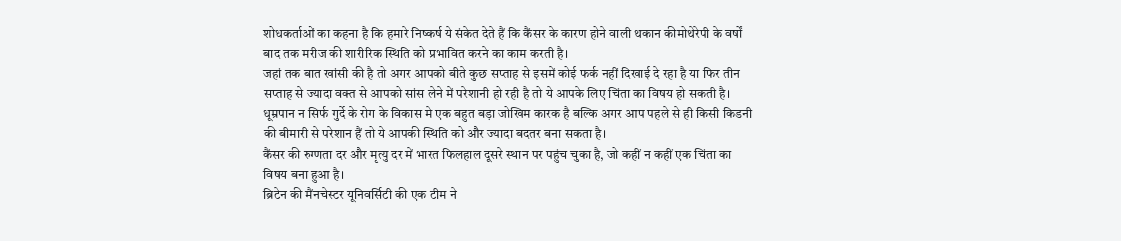शोधकर्ताओं का कहना है कि हमारे निष्कर्ष ये संकेत देते हैं कि कैंसर के कारण होने वाली थकान कीमोथेरेपी के वर्षों बाद तक मरीज की शारीरिक स्थिति को प्रभावित करने का काम करती है।
जहां तक बात खांसी की है तो अगर आपको बीते कुछ सप्ताह से इसमें कोई फर्क नहीं दिखाई दे रहा है या फिर तीन सप्ताह से ज्यादा वक्त से आपको सांस लेने में परेशानी हो रही है तो ये आपके लिए चिंता का विषय हो सकती है।
धूम्रपान न सिर्फ गुर्दे के रोग के विकास मे एक बहुत बड़ा जोखिम कारक है बल्कि अगर आप पहले से ही किसी किडनी की बीमारी से परेशान हैं तो ये आपकी स्थिति को और ज्यादा बदतर बना सकता है।
कैंसर की रुग्णता दर और मृत्यु दर में भारत फिलहाल दूसरे स्थान पर पहुंच चुका है, जो कहीं न कहीं एक चिंता का विषय बना हुआ है।
ब्रिटेन की मैंनचेस्टर यूनिवर्सिटी की एक टीम ने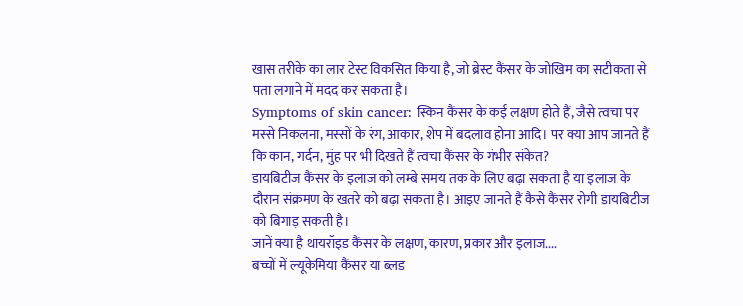खास तरीके का लार टेस्ट विकसित किया है, जो ब्रेस्ट कैंसर के जोखिम का सटीकता से पता लगाने में मदद कर सकता है।
Symptoms of skin cancer: स्किन कैंसर के कई लक्षण होते हैं, जैसे त्वचा पर मस्से निकलना, मस्सों के रंग, आकार, शेप में बदलाव होना आदि। पर क्या आप जानते हैं कि कान, गर्दन, मुंह पर भी दिखते हैं त्वचा कैंसर के गंभीर संकेत?
डायबिटीज कैंसर के इलाज को लम्बे समय तक के लिए बढ़ा सकता है या इलाज के दौरान संक्रमण के खतरे को बढ़ा सकता है। आइए जानते हैं कैसे कैंसर रोगी डायबिटीज को बिगाड़ सकती है।
जानें क्या है थायरॉइड कैंसर के लक्षण, कारण, प्रकार और इलाज....
बच्चों में ल्यूकेमिया कैंसर या ब्लड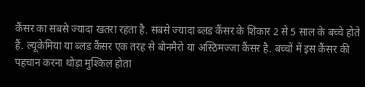कैंसर का सबसे ज्यादा खतरा रहता है. सबसे ज्यादा ब्लड कैंसर के शिकार 2 से 5 साल के बच्चे होते हैं. ल्यूकेमिया या ब्लड कैंसर एक तरह से बोनमैरो या अस्ठिमज्जा कैंसर है. बच्चों में इस कैंसर की पहचान करना थोड़ा मुश्किल होता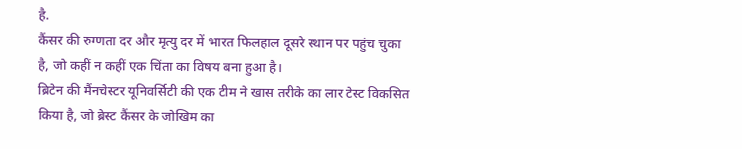है.
कैंसर की रुग्णता दर और मृत्यु दर में भारत फिलहाल दूसरे स्थान पर पहुंच चुका है, जो कहीं न कहीं एक चिंता का विषय बना हुआ है।
ब्रिटेन की मैंनचेस्टर यूनिवर्सिटी की एक टीम ने खास तरीके का लार टेस्ट विकसित किया है, जो ब्रेस्ट कैंसर के जोखिम का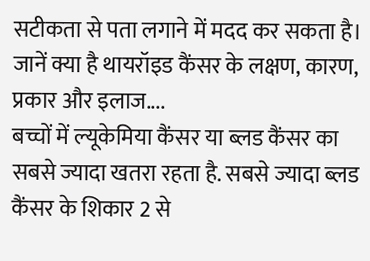सटीकता से पता लगाने में मदद कर सकता है।
जानें क्या है थायरॉइड कैंसर के लक्षण, कारण, प्रकार और इलाज....
बच्चों में ल्यूकेमिया कैंसर या ब्लड कैंसर का सबसे ज्यादा खतरा रहता है. सबसे ज्यादा ब्लड कैंसर के शिकार 2 से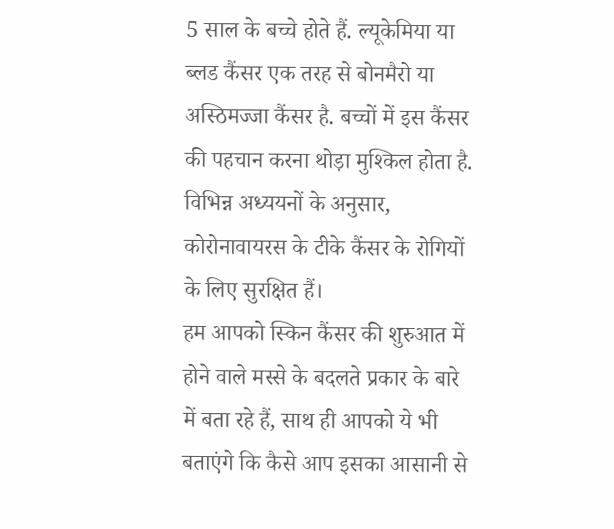5 साल के बच्चे होते हैं. ल्यूकेमिया या ब्लड कैंसर एक तरह से बोनमैरो या अस्ठिमज्जा कैंसर है. बच्चों में इस कैंसर की पहचान करना थोड़ा मुश्किल होता है.
विभिन्न अध्ययनों के अनुसार, कोरोनावायरस के टीके कैंसर के रोगियों के लिए सुरक्षित हैं।
हम आपको स्किन कैंसर की शुरुआत में होने वाले मस्से के बदलते प्रकार के बारे में बता रहे हैं, साथ ही आपको ये भी बताएंगे कि कैसे आप इसका आसानी से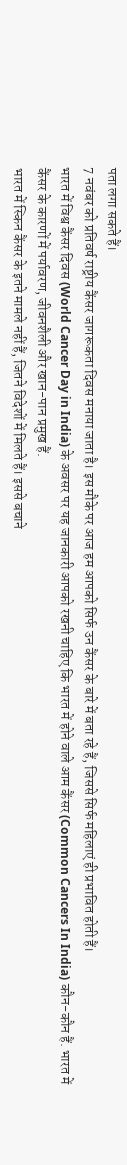पता लगा सकते हैं।
7 नवंबर को प्रतिवर्ष राष्ट्रीय कैंसर जागरूकता दिवस मनाया जाता है। इस मौके पर आज हम आपको सिर्फ उन कैंसर के बारे में बता रहे हैं, जिससे सिर्फ महिलाएं ही प्रभावित होती हैं।
भारत में विश्व कैंसर दिवस (World Cancer Day in India) के अवसर पर यह जानकारी आपको रखनी चाहिए कि भारत में होने वाले आम कैंसर (Common Cancers In India) कौन-कौन हैं. भारत में कैंसर के कारणों में पर्यावरण, जीवनशैली और खान-पान प्रमुख हैं.
भारत में स्किन कैंसर के इतने मामले नहीं हैं, जितने विदेशों में मिलते हैं। इससे बचाने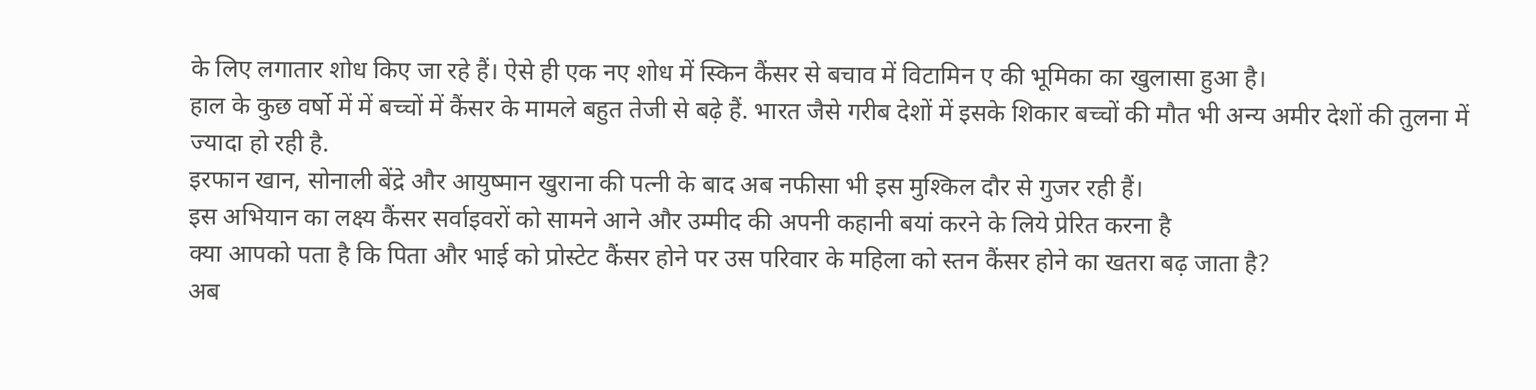के लिए लगातार शोध किए जा रहे हैं। ऐसे ही एक नए शोध में स्किन कैंसर से बचाव में विटामिन ए की भूमिका का खुलासा हुआ है।
हाल के कुछ वर्षो में में बच्चों में कैंसर के मामले बहुत तेजी से बढ़े हैं. भारत जैसे गरीब देशों में इसके शिकार बच्चों की मौत भी अन्य अमीर देशों की तुलना में ज्यादा हो रही है.
इरफान खान, सोनाली बेंद्रे और आयुष्मान खुराना की पत्नी के बाद अब नफीसा भी इस मुश्किल दौर से गुजर रही हैं।
इस अभियान का लक्ष्य कैंसर सर्वाइवरों को सामने आने और उम्मीद की अपनी कहानी बयां करने के लिये प्रेरित करना है
क्या आपको पता है कि पिता और भाई को प्रोस्टेट कैंसर होने पर उस परिवार के महिला को स्तन कैंसर होने का खतरा बढ़ जाता है?
अब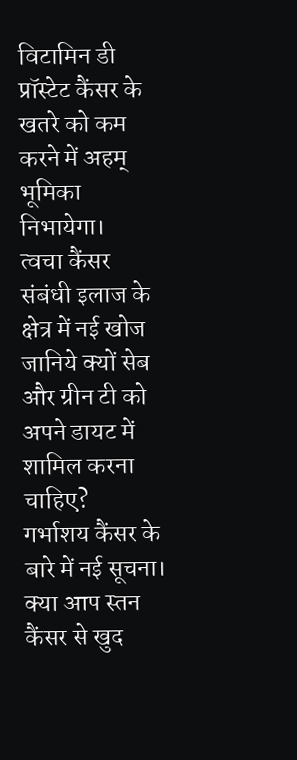विटामिन डी प्रॉस्टेट कैंसर के खतरे को कम करने में अहम् भूमिका निभायेगा।
त्वचा कैंसर संबंधी इलाज के क्षेत्र में नई खोज
जानिये क्यों सेब और ग्रीन टी को अपने डायट में शामिल करना चाहिए?
गर्भाशय कैंसर के बारे में नई सूचना।
क्या आप स्तन कैंसर से खुद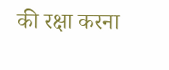की रक्षा करना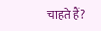चाहते हैं?